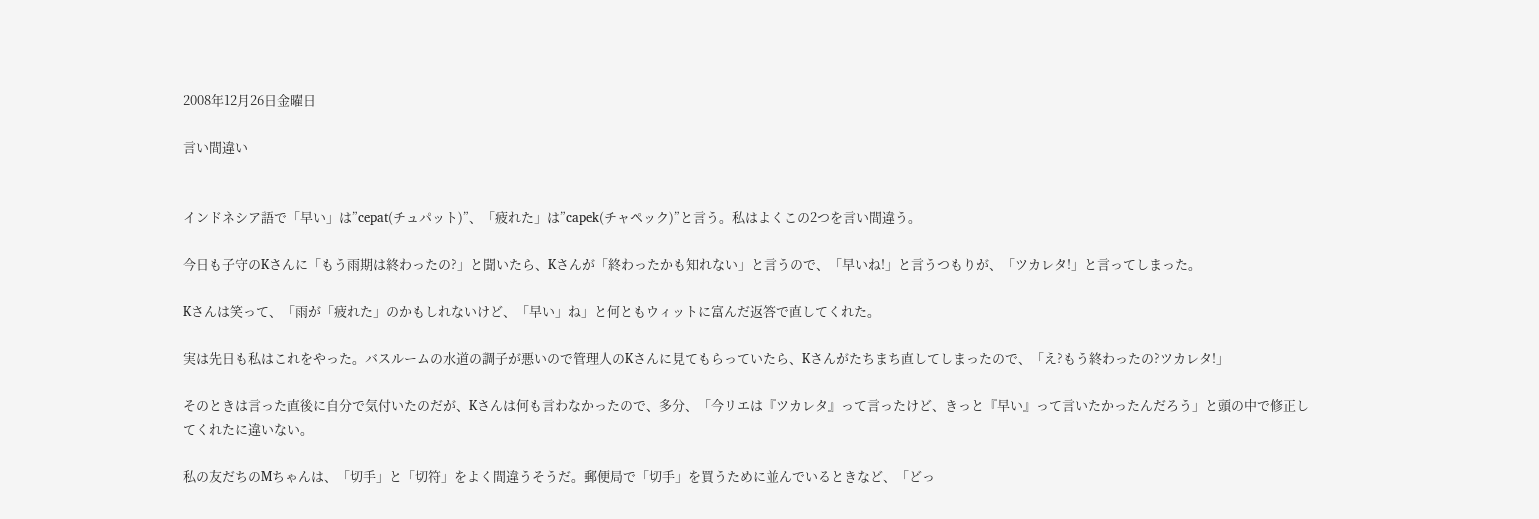2008年12月26日金曜日

言い間違い


インドネシア語で「早い」は”cepat(チュパット)”、「疲れた」は”capek(チャペック)”と言う。私はよくこの2つを言い間違う。

今日も子守のKさんに「もう雨期は終わったの?」と聞いたら、Kさんが「終わったかも知れない」と言うので、「早いね!」と言うつもりが、「ツカレタ!」と言ってしまった。

Kさんは笑って、「雨が「疲れた」のかもしれないけど、「早い」ね」と何ともウィットに富んだ返答で直してくれた。

実は先日も私はこれをやった。バスルームの水道の調子が悪いので管理人のKさんに見てもらっていたら、Kさんがたちまち直してしまったので、「え?もう終わったの?ツカレタ!」

そのときは言った直後に自分で気付いたのだが、Kさんは何も言わなかったので、多分、「今リエは『ツカレタ』って言ったけど、きっと『早い』って言いたかったんだろう」と頭の中で修正してくれたに違いない。

私の友だちのMちゃんは、「切手」と「切符」をよく間違うそうだ。郵便局で「切手」を買うために並んでいるときなど、「どっ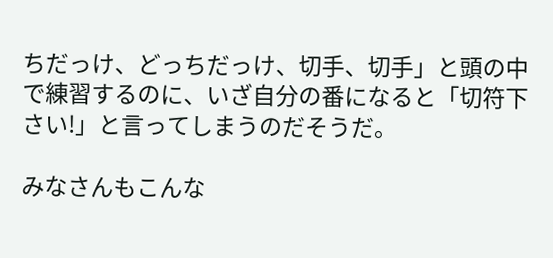ちだっけ、どっちだっけ、切手、切手」と頭の中で練習するのに、いざ自分の番になると「切符下さい!」と言ってしまうのだそうだ。

みなさんもこんな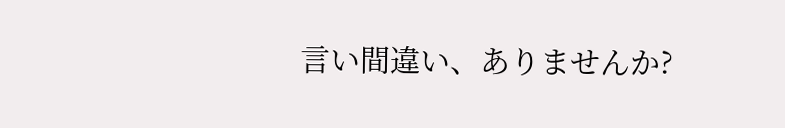言い間違い、ありませんか?